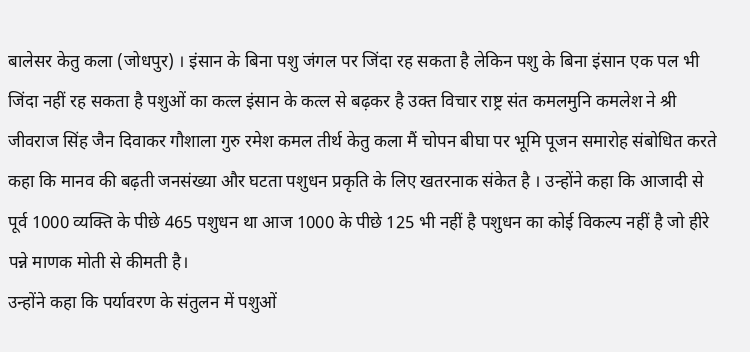बालेसर केतु कला (जोधपुर) । इंसान के बिना पशु जंगल पर जिंदा रह सकता है लेकिन पशु के बिना इंसान एक पल भी जिंदा नहीं रह सकता है पशुओं का कत्ल इंसान के कत्ल से बढ़कर है उक्त विचार राष्ट्र संत कमलमुनि कमलेश ने श्री जीवराज सिंह जैन दिवाकर गौशाला गुरु रमेश कमल तीर्थ केतु कला मैं चोपन बीघा पर भूमि पूजन समारोह संबोधित करते कहा कि मानव की बढ़ती जनसंख्या और घटता पशुधन प्रकृति के लिए खतरनाक संकेत है । उन्होंने कहा कि आजादी से पूर्व 1000 व्यक्ति के पीछे 465 पशुधन था आज 1000 के पीछे 125 भी नहीं है पशुधन का कोई विकल्प नहीं है जो हीरे पन्ने माणक मोती से कीमती है।
उन्होंने कहा कि पर्यावरण के संतुलन में पशुओं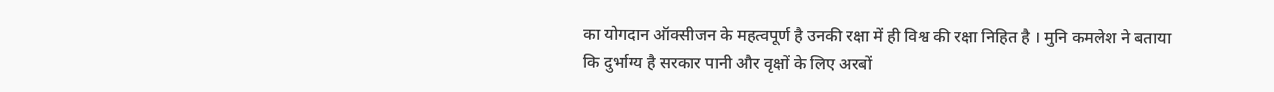का योगदान ऑक्सीजन के महत्वपूर्ण है उनकी रक्षा में ही विश्व की रक्षा निहित है । मुनि कमलेश ने बताया कि दुर्भाग्य है सरकार पानी और वृक्षों के लिए अरबों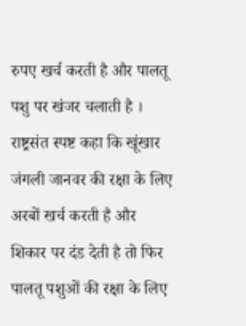रुपए खर्च करती है और पालतू पशु पर खंजर चलाती है । राष्ट्रसंत स्पष्ट कहा कि खूंखार जंगली जानवर की रक्षा के लिए अरबों खर्च करती है और शिकार पर दंड देती है तो फिर पालतू पशुओं की रक्षा के लिए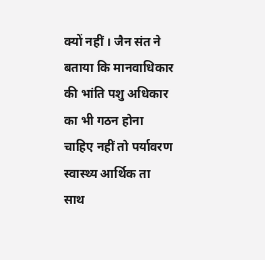क्यों नहीं । जैन संत ने बताया कि मानवाधिकार की भांति पशु अधिकार का भी गठन होना चाहिए नहीं तो पर्यावरण स्वास्थ्य आर्थिक ता साथ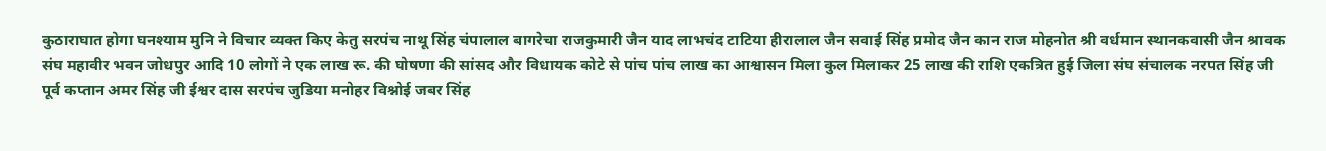कुठाराघात होगा घनश्याम मुनि ने विचार व्यक्त किए केतु सरपंच नाथू सिंह चंपालाल बागरेचा राजकुमारी जैन याद लाभचंद टाटिया हीरालाल जैन सवाई सिंह प्रमोद जैन कान राज मोहनोत श्री वर्धमान स्थानकवासी जैन श्रावक संघ महावीर भवन जोधपुर आदि 10 लोगों ने एक लाख रू. की घोषणा की सांसद और विधायक कोटे से पांच पांच लाख का आश्वासन मिला कुल मिलाकर 25 लाख की राशि एकत्रित हुई जिला संघ संचालक नरपत सिंह जी पूर्व कप्तान अमर सिंह जी ईश्वर दास सरपंच जुडिया मनोहर विश्नोई जबर सिंह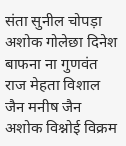संता सुनील चोपड़ा अशोक गोलेछा दिनेश बाफना ना गुणवंत राज मेहता विशाल जैन मनीष जैन अशोक विश्नोई विक्रम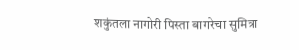शकुंतला नागोरी पिस्ता बागरेचा सुमित्रा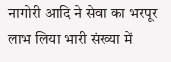नागोरी आदि ने सेवा का भरपूर लाभ लिया भारी संख्या में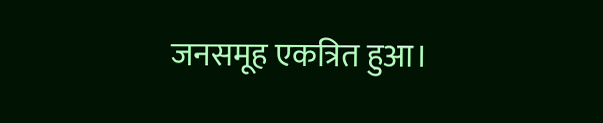जनसमूह एकत्रित हुआ।